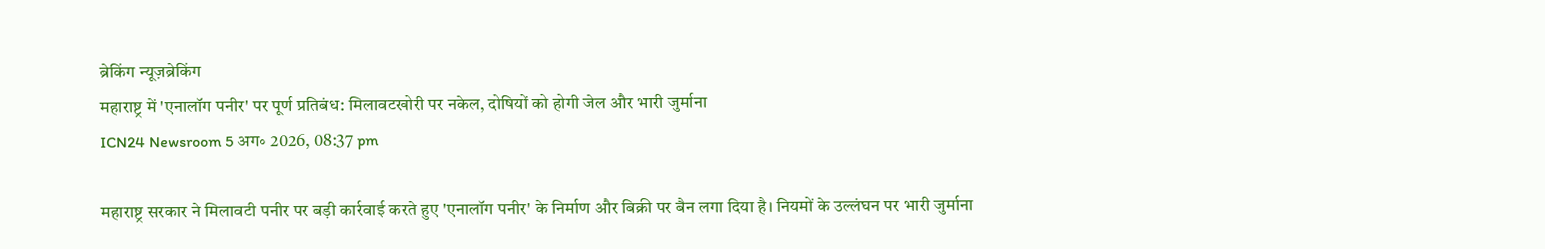ब्रेकिंग न्यूज़ब्रेकिंग
महाराष्ट्र में 'एनालॉग पनीर' पर पूर्ण प्रतिबंध: मिलावटखोरी पर नकेल, दोषियों को होगी जेल और भारी जुर्माना
ICN24 Newsroom 5 अग॰ 2026, 08:37 pm

महाराष्ट्र सरकार ने मिलावटी पनीर पर बड़ी कार्रवाई करते हुए 'एनालॉग पनीर' के निर्माण और बिक्री पर बैन लगा दिया है। नियमों के उल्लंघन पर भारी जुर्माना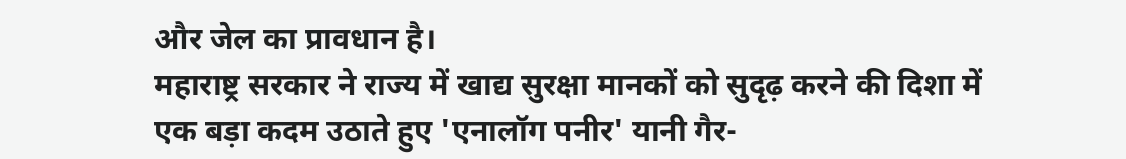और जेल का प्रावधान है।
महाराष्ट्र सरकार ने राज्य में खाद्य सुरक्षा मानकों को सुदृढ़ करने की दिशा में एक बड़ा कदम उठाते हुए 'एनालॉग पनीर' यानी गैर-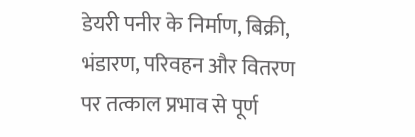डेयरी पनीर के निर्माण, बिक्री, भंडारण, परिवहन और वितरण पर तत्काल प्रभाव से पूर्ण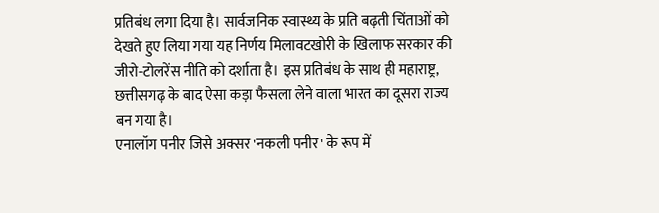प्रतिबंध लगा दिया है। सार्वजनिक स्वास्थ्य के प्रति बढ़ती चिंताओं को देखते हुए लिया गया यह निर्णय मिलावटखोरी के खिलाफ सरकार की जीरो-टोलरेंस नीति को दर्शाता है। इस प्रतिबंध के साथ ही महाराष्ट्र, छत्तीसगढ़ के बाद ऐसा कड़ा फैसला लेने वाला भारत का दूसरा राज्य बन गया है।
एनालॉग पनीर जिसे अक्सर 'नकली पनीर' के रूप में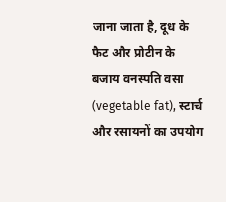जाना जाता है, दूध के फैट और प्रोटीन के बजाय वनस्पति वसा (vegetable fat), स्टार्च और रसायनों का उपयोग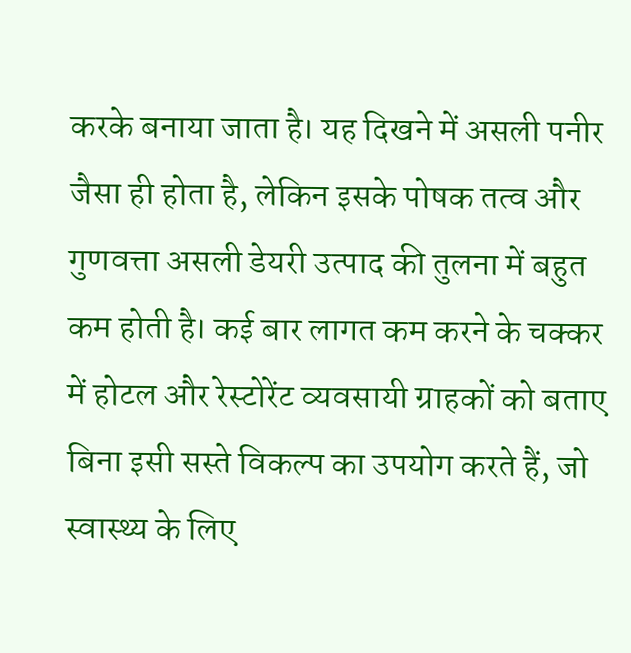करके बनाया जाता है। यह दिखने में असली पनीर जैसा ही होता है, लेकिन इसके पोषक तत्व और गुणवत्ता असली डेयरी उत्पाद की तुलना में बहुत कम होती है। कई बार लागत कम करने के चक्कर में होटल और रेस्टोरेंट व्यवसायी ग्राहकों को बताए बिना इसी सस्ते विकल्प का उपयोग करते हैं, जो स्वास्थ्य के लिए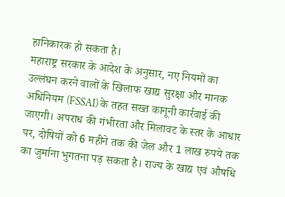हानिकारक हो सकता है।
महाराष्ट्र सरकार के आदेश के अनुसार, नए नियमों का उल्लंघन करने वालों के खिलाफ खाद्य सुरक्षा और मानक अधिनियम (FSSAI) के तहत सख्त कानूनी कार्रवाई की जाएगी। अपराध की गंभीरता और मिलावट के स्तर के आधार पर, दोषियों को 6 महीने तक की जेल और 1 लाख रुपये तक का जुर्माना भुगतना पड़ सकता है। राज्य के खाद्य एवं औषधि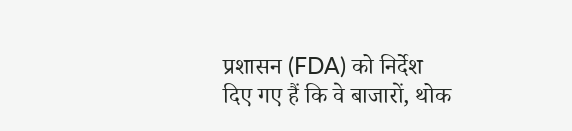प्रशासन (FDA) को निर्देश दिए गए हैं कि वे बाजारों, थोक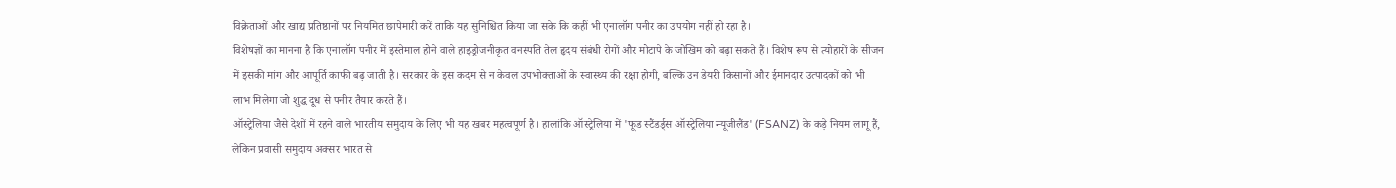विक्रेताओं और खाद्य प्रतिष्ठानों पर नियमित छापेमारी करें ताकि यह सुनिश्चित किया जा सके कि कहीं भी एनालॉग पनीर का उपयोग नहीं हो रहा है।
विशेषज्ञों का मानना है कि एनालॉग पनीर में इस्तेमाल होने वाले हाइड्रोजनीकृत वनस्पति तेल हृदय संबंधी रोगों और मोटापे के जोखिम को बढ़ा सकते हैं। विशेष रूप से त्योहारों के सीजन में इसकी मांग और आपूर्ति काफी बढ़ जाती है। सरकार के इस कदम से न केवल उपभोक्ताओं के स्वास्थ्य की रक्षा होगी, बल्कि उन डेयरी किसानों और ईमानदार उत्पादकों को भी लाभ मिलेगा जो शुद्ध दूध से पनीर तैयार करते हैं।
ऑस्ट्रेलिया जैसे देशों में रहने वाले भारतीय समुदाय के लिए भी यह खबर महत्वपूर्ण है। हालांकि ऑस्ट्रेलिया में 'फूड स्टैंडर्ड्स ऑस्ट्रेलिया न्यूजीलैंड' (FSANZ) के कड़े नियम लागू हैं, लेकिन प्रवासी समुदाय अक्सर भारत से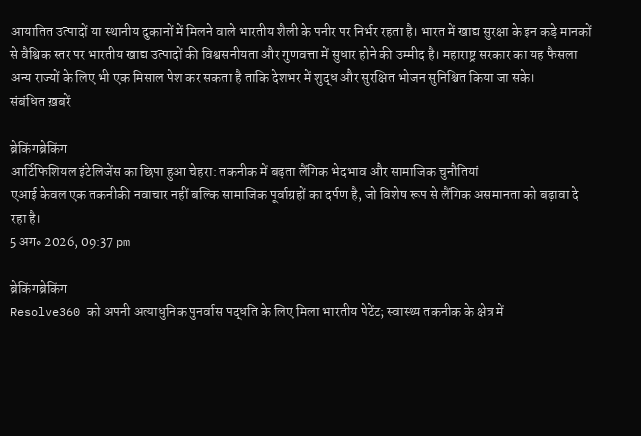आयातित उत्पादों या स्थानीय दुकानों में मिलने वाले भारतीय शैली के पनीर पर निर्भर रहता है। भारत में खाद्य सुरक्षा के इन कड़े मानकों से वैश्विक स्तर पर भारतीय खाद्य उत्पादों की विश्वसनीयता और गुणवत्ता में सुधार होने की उम्मीद है। महाराष्ट्र सरकार का यह फैसला अन्य राज्यों के लिए भी एक मिसाल पेश कर सकता है ताकि देशभर में शुद्ध और सुरक्षित भोजन सुनिश्चित किया जा सके।
संबंधित ख़बरें

ब्रेकिंगब्रेकिंग
आर्टिफिशियल इंटेलिजेंस का छिपा हुआ चेहरा: तकनीक में बढ़ता लैंगिक भेदभाव और सामाजिक चुनौतियां
एआई केवल एक तकनीकी नवाचार नहीं बल्कि सामाजिक पूर्वाग्रहों का दर्पण है, जो विशेष रूप से लैंगिक असमानता को बढ़ावा दे रहा है।
5 अग॰ 2026, 09:37 pm

ब्रेकिंगब्रेकिंग
Resolve360 को अपनी अत्याधुनिक पुनर्वास पद्धति के लिए मिला भारतीय पेटेंट; स्वास्थ्य तकनीक के क्षेत्र में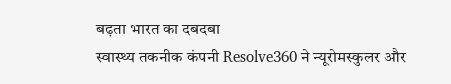बढ़ता भारत का दबदबा
स्वास्थ्य तकनीक कंपनी Resolve360 ने न्यूरोमस्कुलर और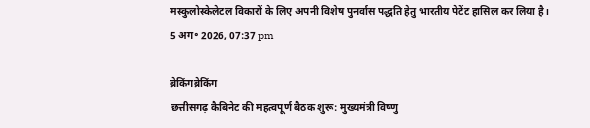मस्कुलोस्केलेटल विकारों के लिए अपनी विशेष पुनर्वास पद्धति हेतु भारतीय पेटेंट हासिल कर लिया है।
5 अग॰ 2026, 07:37 pm

ब्रेकिंगब्रेकिंग
छत्तीसगढ़ कैबिनेट की महत्वपूर्ण बैठक शुरू: मुख्यमंत्री विष्णु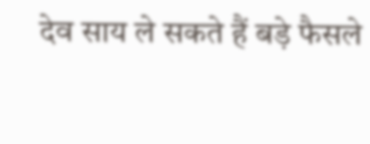देव साय ले सकते हैं बड़े फैसले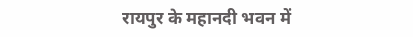रायपुर के महानदी भवन में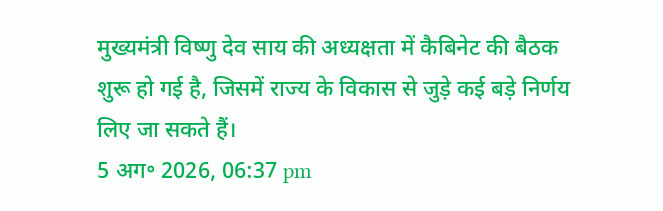मुख्यमंत्री विष्णु देव साय की अध्यक्षता में कैबिनेट की बैठक शुरू हो गई है, जिसमें राज्य के विकास से जुड़े कई बड़े निर्णय लिए जा सकते हैं।
5 अग॰ 2026, 06:37 pm